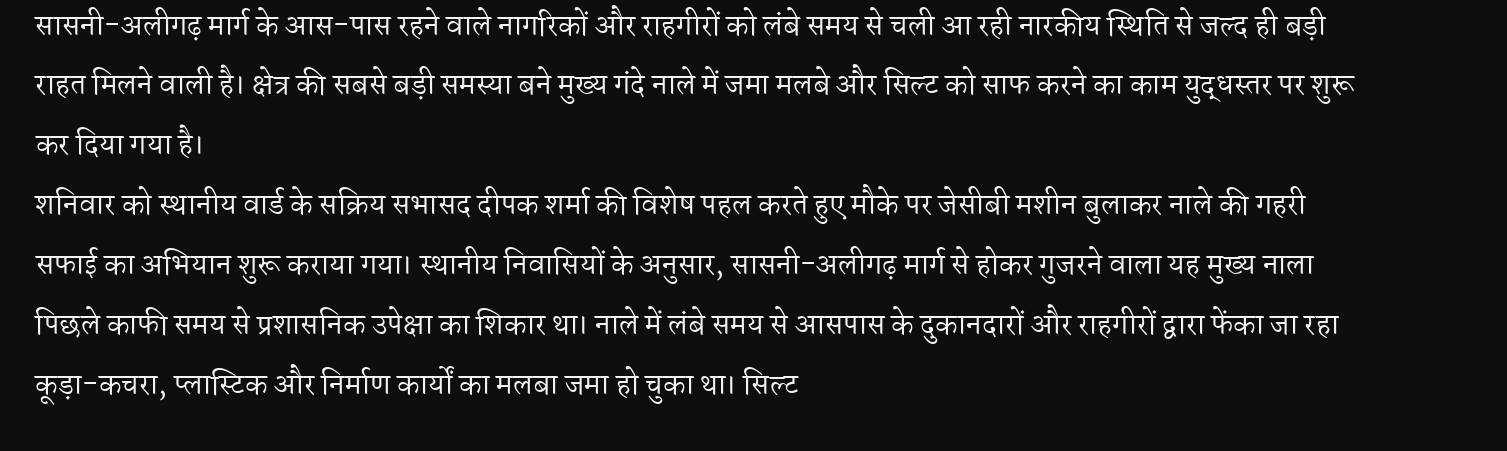सासनी-अलीगढ़ मार्ग के आस-पास रहने वाले नागरिकों और राहगीरों को लंबे समय से चली आ रही नारकीय स्थिति से जल्द ही बड़ी राहत मिलने वाली है। क्षेत्र की सबसे बड़ी समस्या बने मुख्य गंदे नाले में जमा मलबे और सिल्ट को साफ करने का काम युद्धस्तर पर शुरू कर दिया गया है।
शनिवार को स्थानीय वार्ड के सक्रिय सभासद दीपक शर्मा की विशेष पहल करते हुए मौके पर जेसीबी मशीन बुलाकर नाले की गहरी सफाई का अभियान शुरू कराया गया। स्थानीय निवासियों के अनुसार, सासनी-अलीगढ़ मार्ग से होकर गुजरने वाला यह मुख्य नाला पिछले काफी समय से प्रशासनिक उपेक्षा का शिकार था। नाले में लंबे समय से आसपास के दुकानदारों और राहगीरों द्वारा फेंका जा रहा कूड़ा-कचरा, प्लास्टिक और निर्माण कार्यों का मलबा जमा हो चुका था। सिल्ट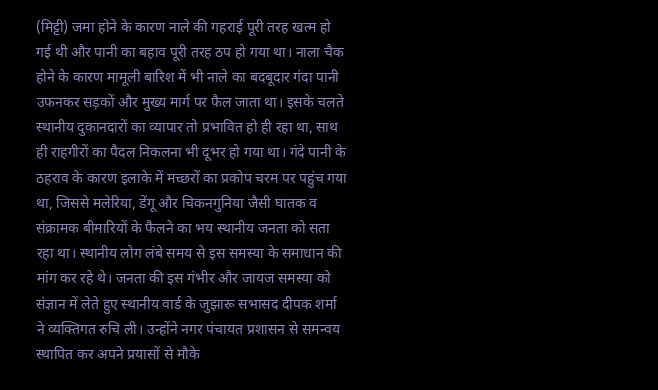(मिट्टी) जमा होने के कारण नाले की गहराई पूरी तरह खत्म हो गई थी और पानी का बहाव पूरी तरह ठप हो गया था। नाला चैक होने के कारण मामूली बारिश में भी नाले का बदबूदार गंदा पानी उफनकर सड़कों और मुख्य मार्ग पर फैल जाता था। इसके चलते स्थानीय दुकानदारों का व्यापार तो प्रभावित हो ही रहा था, साथ ही राहगीरों का पैदल निकलना भी दूभर हो गया था। गंदे पानी के ठहराव के कारण इलाके में मच्छरों का प्रकोप चरम पर पहुंच गया था, जिससे मलेरिया, डेंगू और चिकनगुनिया जैसी घातक व संक्रामक बीमारियों के फैलने का भय स्थानीय जनता को सता रहा था। स्थानीय लोग लंबे समय से इस समस्या के समाधान की मांग कर रहे थे। जनता की इस गंभीर और जायज समस्या को संज्ञान में लेते हुए स्थानीय वार्ड के जुझारू सभासद दीपक शर्मा ने व्यक्तिगत रुचि ली। उन्होंने नगर पंचायत प्रशासन से समन्वय स्थापित कर अपने प्रयासों से मौके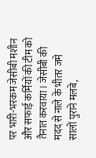पर भारी-भरकम जेसीबी मशीन और सफाई कर्मियों की टीम को तैनात करवाया। जेसीबी की मदद से नाले के भीतर जमे सालों पुराने मलबे,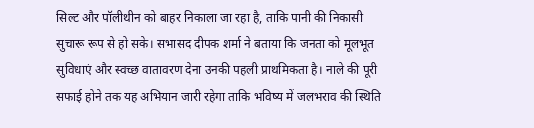सिल्ट और पॉलीथीन को बाहर निकाला जा रहा है, ताकि पानी की निकासी सुचारू रूप से हो सके। सभासद दीपक शर्मा ने बताया कि जनता को मूलभूत सुविधाएं और स्वच्छ वातावरण देना उनकी पहली प्राथमिकता है। नाले की पूरी सफाई होने तक यह अभियान जारी रहेगा ताकि भविष्य में जलभराव की स्थिति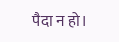पैदा न हो।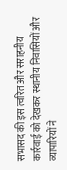सभासद की इस त्वरित और सराहनीय कार्रवाई को देखकर स्थानीय निवासियों और व्यापारियों ने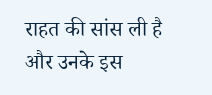राहत की सांस ली है और उनके इस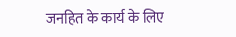जनहित के कार्य के लिए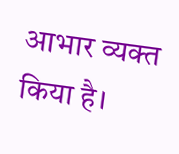आभार व्यक्त किया है।